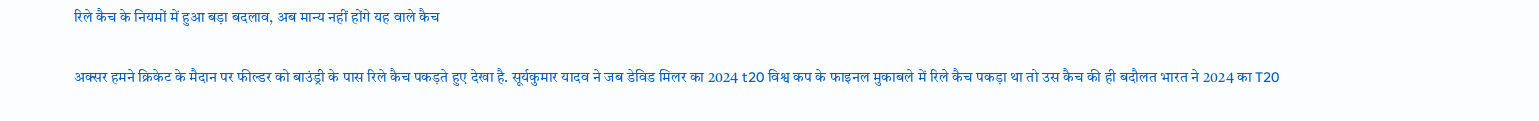रिले कैच के नियमों में हुआ बड़ा बदलाव, अब मान्य नहीं होंगे यह वाले कैच

अक्सर हमने क्रिकेट के मैदान पर फील्डर को बाउंड्री के पास रिले कैच पकड़ते हुए देखा है. सूर्यकुमार यादव ने जब डेविड मिलर का 2024 t20 विश्व कप के फाइनल मुकाबले में रिले कैच पकड़ा था तो उस कैच की ही बदौलत भारत ने 2024 का T20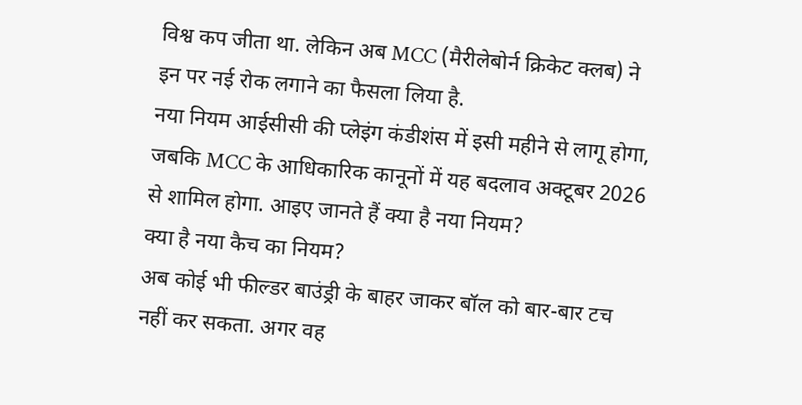विश्व कप जीता था. लेकिन अब MCC (मैरीलेबोर्न क्रिकेट क्लब) ने इन पर नई रोक लगाने का फैसला लिया है.
नया नियम आईसीसी की प्लेइंग कंडीशंस में इसी महीने से लागू होगा, जबकि MCC के आधिकारिक कानूनों में यह बदलाव अक्टूबर 2026 से शामिल होगा. आइए जानते हैं क्या है नया नियम?
क्या है नया कैच का नियम?
अब कोई भी फील्डर बाउंड्री के बाहर जाकर बॉल को बार-बार टच नहीं कर सकता. अगर वह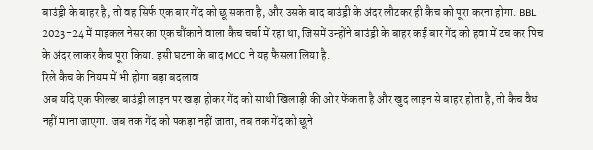बाउंड्री के बाहर है, तो वह सिर्फ एक बार गेंद को छू सकता है, और उसके बाद बाउंड्री के अंदर लौटकर ही कैच को पूरा करना होगा. BBL 2023-24 में माइकल नेसर का एक चौंकाने वाला कैच चर्चा में रहा था, जिसमें उन्होंने बाउंड्री के बाहर कई बार गेंद को हवा में टच कर पिच के अंदर लाकर कैच पूरा किया. इसी घटना के बाद MCC ने यह फैसला लिया है.
रिले कैच के नियम में भी होगा बड़ा बदलाव
अब यदि एक फील्डर बाउंड्री लाइन पर खड़ा होकर गेंद को साथी खिलाड़ी की ओर फेंकता है और खुद लाइन से बाहर होता है, तो कैच वैध नहीं माना जाएगा. जब तक गेंद को पकड़ा नहीं जाता, तब तक गेंद को छूने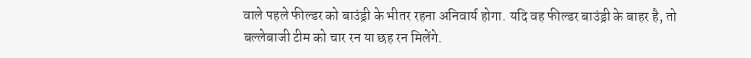वाले पहले फील्डर को बाउंड्री के भीतर रहना अनिवार्य होगा. यदि वह फील्डर बाउंड्री के बाहर है, तो बल्लेबाजी टीम को चार रन या छह रन मिलेंगे.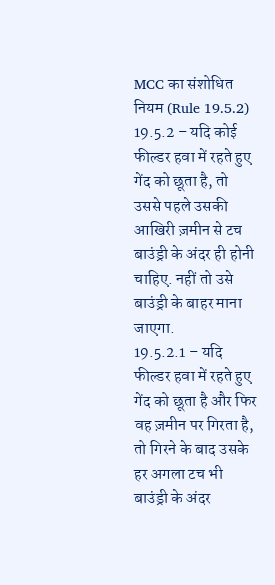MCC का संशोधित नियम (Rule 19.5.2)
19.5.2 – यदि कोई फील्डर हवा में रहते हुए गेंद को छूता है, तो उससे पहले उसकी आखिरी ज़मीन से टच बाउंड्री के अंदर ही होनी चाहिए. नहीं तो उसे बाउंड्री के बाहर माना जाएगा.
19.5.2.1 – यदि फील्डर हवा में रहते हुए गेंद को छूता है और फिर वह ज़मीन पर गिरता है, तो गिरने के बाद उसके हर अगला टच भी बाउंड्री के अंदर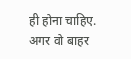ही होना चाहिए. अगर वो बाहर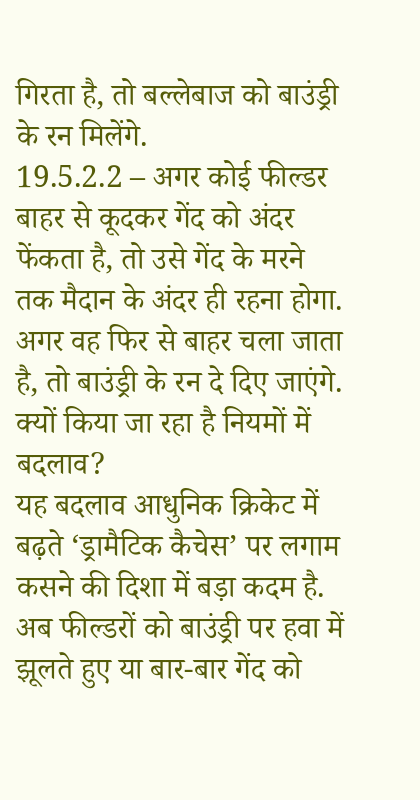गिरता है, तो बल्लेबाज को बाउंड्री के रन मिलेंगे.
19.5.2.2 – अगर कोई फील्डर बाहर से कूदकर गेंद को अंदर फेंकता है, तो उसे गेंद के मरने तक मैदान के अंदर ही रहना होगा. अगर वह फिर से बाहर चला जाता है, तो बाउंड्री के रन दे दिए जाएंगे.
क्यों किया जा रहा है नियमों में बदलाव?
यह बदलाव आधुनिक क्रिकेट में बढ़ते ‘ड्रामैटिक कैचेस’ पर लगाम कसने की दिशा में बड़ा कदम है. अब फील्डरों को बाउंड्री पर हवा में झूलते हुए या बार-बार गेंद को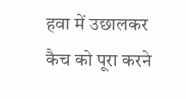हवा में उछालकर कैच को पूरा करने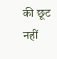की छूट नहीं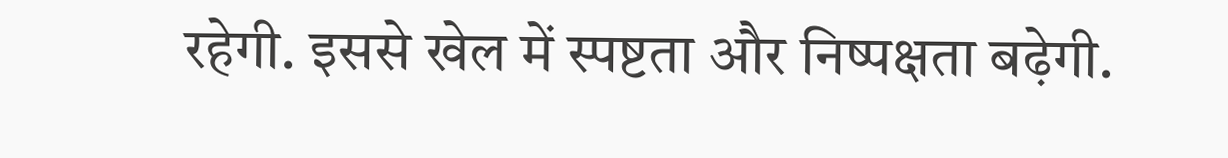रहेगी. इससे खेल में स्पष्टता और निष्पक्षता बढ़ेगी.